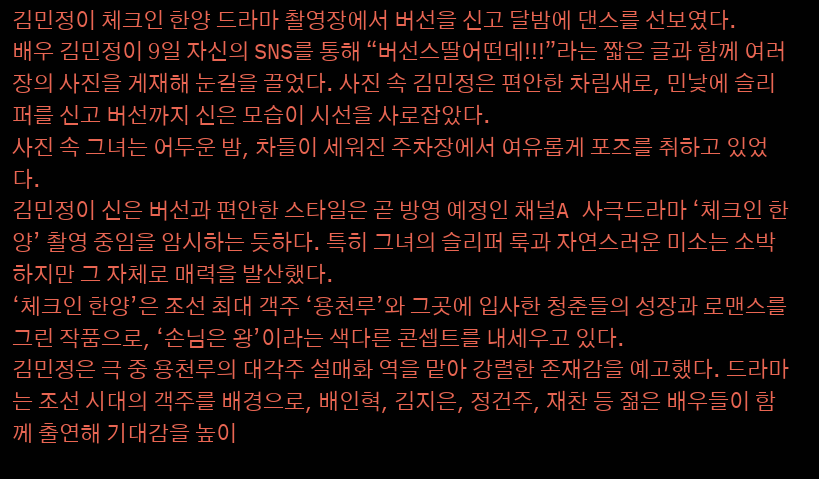김민정이 체크인 한양 드라마 촬영장에서 버선을 신고 달밤에 댄스를 선보였다.
배우 김민정이 9일 자신의 SNS를 통해 “버선스딸어떤데!!!”라는 짧은 글과 함께 여러 장의 사진을 게재해 눈길을 끌었다. 사진 속 김민정은 편안한 차림새로, 민낯에 슬리퍼를 신고 버선까지 신은 모습이 시선을 사로잡았다.
사진 속 그녀는 어두운 밤, 차들이 세워진 주차장에서 여유롭게 포즈를 취하고 있었다.
김민정이 신은 버선과 편안한 스타일은 곧 방영 예정인 채널A 사극드라마 ‘체크인 한양’ 촬영 중임을 암시하는 듯하다. 특히 그녀의 슬리퍼 룩과 자연스러운 미소는 소박하지만 그 자체로 매력을 발산했다.
‘체크인 한양’은 조선 최대 객주 ‘용천루’와 그곳에 입사한 청춘들의 성장과 로맨스를 그린 작품으로, ‘손님은 왕’이라는 색다른 콘셉트를 내세우고 있다.
김민정은 극 중 용천루의 대각주 설매화 역을 맡아 강렬한 존재감을 예고했다. 드라마는 조선 시대의 객주를 배경으로, 배인혁, 김지은, 정건주, 재찬 등 젊은 배우들이 함께 출연해 기대감을 높이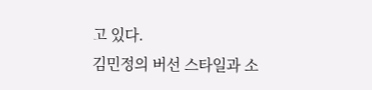고 있다.
김민정의 버선 스타일과 소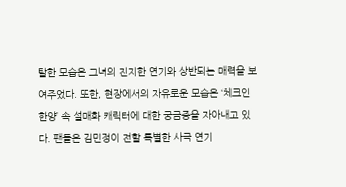탈한 모습은 그녀의 진지한 연기와 상반되는 매력을 보여주었다. 또한, 현장에서의 자유로운 모습은 ‘체크인 한양’ 속 설매화 캐릭터에 대한 궁금증을 자아내고 있다. 팬들은 김민정이 전할 특별한 사극 연기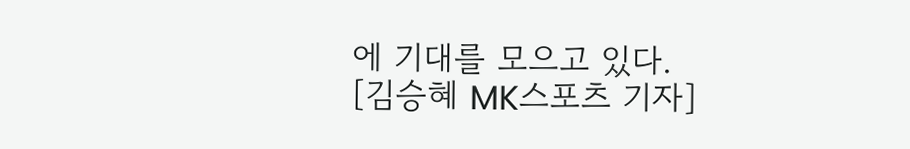에 기대를 모으고 있다.
[김승혜 MK스포츠 기자]